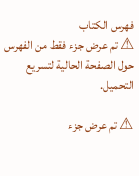فهرس الكتاب
⚠ تم عرض جزء فقط من الفهرس حول الصفحة الحالية لتسريع التحميل.

⚠ تم عرض جزء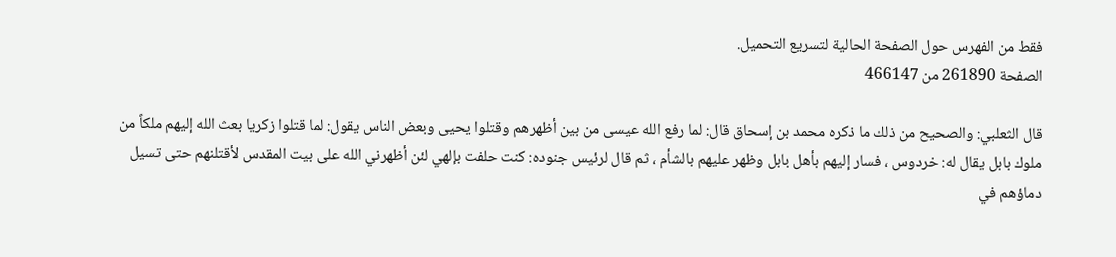فقط من الفهرس حول الصفحة الحالية لتسريع التحميل.
الصفحة 261890 من 466147

قال الثعلبي: والصحيح من ذلك ما ذكره محمد بن إسحاق قال: لما رفع الله عيسى من بين أظهرهم وقتلوا يحيى وبعض الناس يقول: لما قتلوا زكريا بعث الله إليهم ملكاً من ملوك بابل يقال له: خردوس ، فسار إليهم بأهل بابل وظهر عليهم بالشأم ، ثم قال لرئيس جنوده: كنت حلفت بإلهي لئن أظهرني الله على بيت المقدس لأقتلنهم حتى تسيل دماؤهم في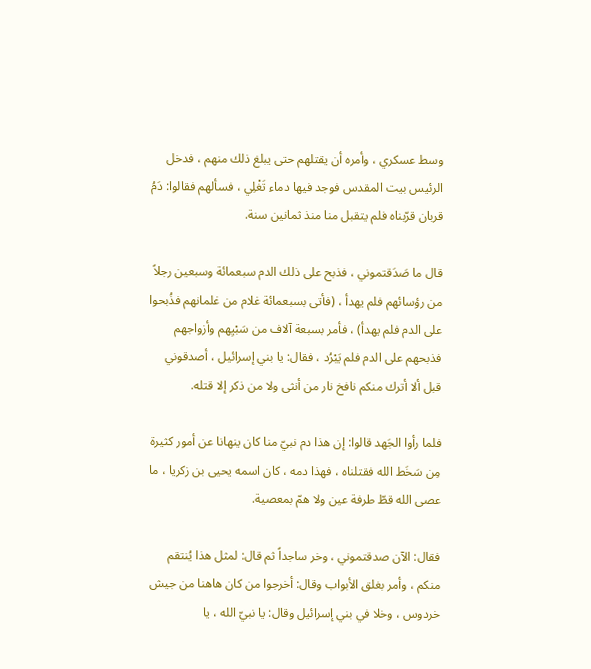وسط عسكري ، وأمره أن يقتلهم حتى يبلغ ذلك منهم ، فدخل الرئيس بيت المقدس فوجد فيها دماء تَغْلِي ، فسألهم فقالوا: دَمُ قربان قرّبناه فلم يتقبل منا منذ ثمانين سنة.

قال ما صَدَقتموني ، فذبح على ذلك الدم سبعمائة وسبعين رجلاً من رؤسائهم فلم يهدأ ، (فأتى بسبعمائة غلام من غلمانهم فذُبحوا على الدم فلم يهدأ) ، فأمر بسبعة آلاف من سَبْيِهم وأزواجهم فذبحهم على الدم فلم يَبْرُد ، فقال: يا بني إسرائيل ، أصدقوني قبل ألا أترك منكم نافخ نار من أنثى ولا من ذكر إلا قتله.

فلما رأوا الجَهد قالوا: إن هذا دم نبيّ منا كان ينهانا عن أمور كثيرة مِن سَخَط الله فقتلناه ، فهذا دمه ، كان اسمه يحيى بن زكريا ، ما عصى الله قطّ طرفة عين ولا همّ بمعصية.

فقال: الآن صدقتموني ، وخر ساجداً ثم قال: لمثل هذا يُنتقم منكم ، وأمر بغلق الأبواب وقال: أخرجوا من كان هاهنا من جيش خردوس ، وخلا في بني إسرائيل وقال: يا نبيّ الله ، يا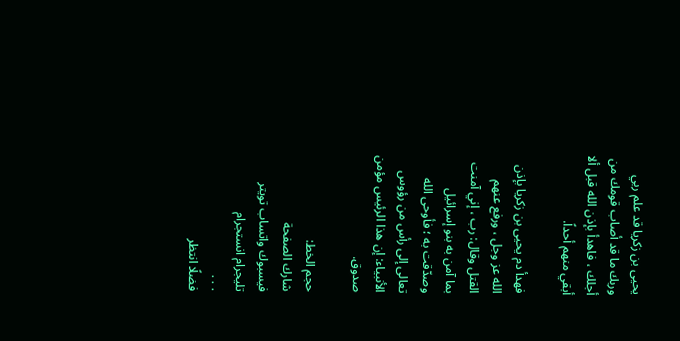يحيى بن زكريا قد علم ربي وربك ما قد أصاب قومك من أجلك ، فاهدأ بإذن الله قبل ألا أبقي منهم أحداً.

فهدأ دم يحيى بن زكريا بإذن الله عز وجل ، ورفع عنهم القتل وقال: رب ، إني آمنت بما آمن به بنو إسرائيل وصدّقت به ؛ فأوحى الله تعالى إلى رأس من رؤوس الأنبياء: إن هذا الرئيس مؤمن صدوق.

حجم الخط:
شارك الصفحة
فيسبوك واتساب تويتر تليجرام انستجرام
. . .
فضلًا انتظر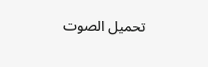تحميل الصوت